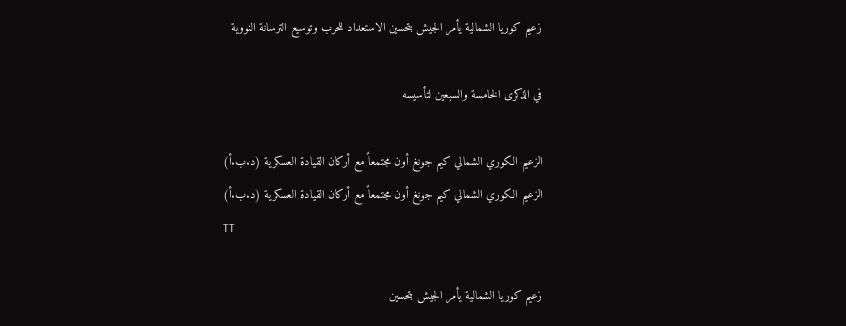زعيم كوريا الشمالية يأمر الجيش بتحسين الاستعداد للحرب وتوسيع الترسانة النووية

في الذكرى الخامسة والسبعين لتأسيسه

الزعيم الكوري الشمالي كيم جونغ أون مجتمعاً مع أركان القيادة العسكرية (د.ب.أ)
الزعيم الكوري الشمالي كيم جونغ أون مجتمعاً مع أركان القيادة العسكرية (د.ب.أ)
TT

زعيم كوريا الشمالية يأمر الجيش بتحسين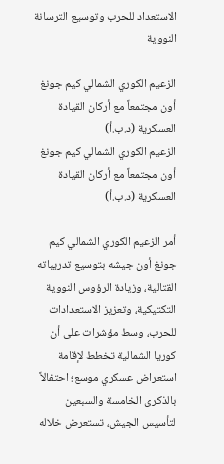الاستعداد للحرب وتوسيع الترسانة النووية

الزعيم الكوري الشمالي كيم جونغ أون مجتمعاً مع أركان القيادة العسكرية (د.ب.أ)
الزعيم الكوري الشمالي كيم جونغ أون مجتمعاً مع أركان القيادة العسكرية (د.ب.أ)

أمر الزعيم الكوري الشمالي كيم جونغ أون جيشه بتوسيع تدريباته القتالية، وزيادة الرؤوس النووية التكتيكية، وتعزيز الاستعدادات للحرب، وسط مؤشرات على أن كوريا الشمالية تخطط لإقامة استعراض عسكري موسع؛ احتفالاً بالذكرى الخامسة والسبعين لتأسيس الجيش، تستعرض خلاله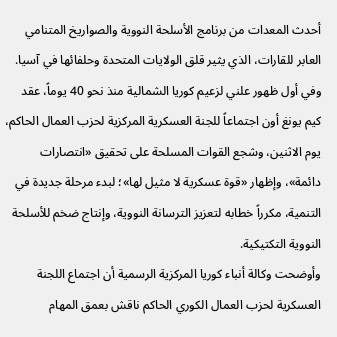أحدث المعدات من برنامج الأسلحة النووية والصواريخ المتنامي العابر للقارات، الذي يثير قلق الولايات المتحدة وحلفائها في آسيا.
وفي أول ظهور علني لزعيم كوريا الشمالية منذ نحو 40 يوماً، عقد كيم يونغ أون اجتماعاً للجنة العسكرية المركزية لحزب العمال الحاكم، يوم الاثنين، وشجع القوات المسلحة على تحقيق «انتصارات دائمة»، وإظهار «قوة عسكرية لا مثيل لها»؛ لبدء مرحلة جديدة في التنمية، مكرراً خطابه لتعزيز الترسانة النووية، وإنتاج ضخم للأسلحة النووية التكتيكية.
وأوضحت وكالة أنباء كوريا المركزية الرسمية أن اجتماع اللجنة العسكرية لحزب العمال الكوري الحاكم ناقش بعمق المهام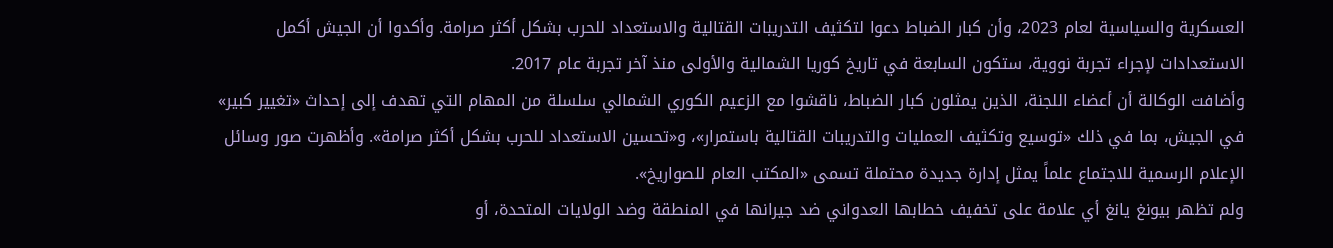العسكرية والسياسية لعام 2023، وأن كبار الضباط دعوا لتكثيف التدريبات القتالية والاستعداد للحرب بشكل أكثر صرامة. وأكدوا أن الجيش أكمل الاستعدادات لإجراء تجربة نووية، ستكون السابعة في تاريخ كوريا الشمالية والأولى منذ آخر تجربة عام 2017.
وأضافت الوكالة أن أعضاء اللجنة، الذين يمثلون كبار الضباط، ناقشوا مع الزعيم الكوري الشمالي سلسلة من المهام التي تهدف إلى إحداث «تغيير كبير» في الجيش، بما في ذلك «توسيع وتكثيف العمليات والتدريبات القتالية باستمرار»، و«تحسين الاستعداد للحرب بشكل أكثر صرامة». وأظهرت صور وسائل الإعلام الرسمية للاجتماع علماً يمثل إدارة جديدة محتملة تسمى «المكتب العام للصواريخ».
ولم تظهر بيونغ يانغ أي علامة على تخفيف خطابها العدواني ضد جيرانها في المنطقة وضد الولايات المتحدة، أو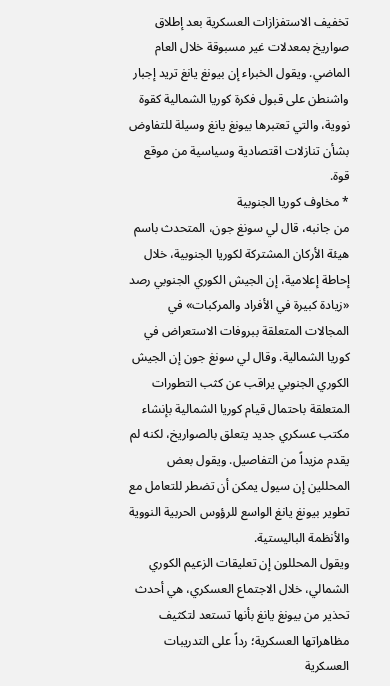تخفيف الاستفزازات العسكرية بعد إطلاق صواريخ بمعدلات غير مسبوقة خلال العام الماضي. ويقول الخبراء إن بيونغ يانغ تريد إجبار واشنطن على قبول فكرة كوريا الشمالية كقوة نووية، والتي تعتبرها بيونغ يانغ وسيلة للتفاوض بشأن تنازلات اقتصادية وسياسية من موقع قوة.
* مخاوف كوريا الجنوبية
من جانبه، قال لي سونغ جون، المتحدث باسم هيئة الأركان المشتركة لكوريا الجنوبية، خلال إحاطة إعلامية، إن الجيش الكوري الجنوبي رصد «زيادة كبيرة في الأفراد والمركبات» في المجالات المتعلقة ببروفات الاستعراض في كوريا الشمالية. وقال لي سونغ جون إن الجيش الكوري الجنوبي يراقب عن كثب التطورات المتعلقة باحتمال قيام كوريا الشمالية بإنشاء مكتب عسكري جديد يتعلق بالصواريخ، لكنه لم يقدم مزيداً من التفاصيل. ويقول بعض المحللين إن سيول يمكن أن تضطر للتعامل مع تطوير بيونغ يانغ الواسع للرؤوس الحربية النووية والأنظمة الباليستية.
ويقول المحللون إن تعليقات الزعيم الكوري الشمالي، خلال الاجتماع العسكري، هي أحدث تحذير من بيونغ يانغ بأنها تستعد لتكثيف مظاهراتها العسكرية؛ رداً على التدريبات العسكرية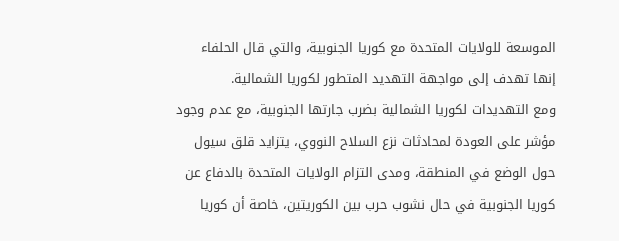الموسعة للولايات المتحدة مع كوريا الجنوبية، والتي قال الحلفاء إنها تهدف إلى مواجهة التهديد المتطور لكوريا الشمالية.
ومع التهديدات لكوريا الشمالية بضرب جارتها الجنوبية، مع عدم وجود مؤشر على العودة لمحادثات نزع السلاح النووي، يتزايد قلق سيول حول الوضع في المنطقة، ومدى التزام الولايات المتحدة بالدفاع عن كوريا الجنوبية في حال نشوب حرب بين الكوريتين، خاصة أن كوريا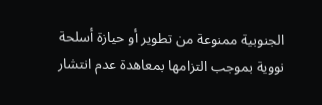الجنوبية ممنوعة من تطوير أو حيازة أسلحة نووية بموجب التزامها بمعاهدة عدم انتشار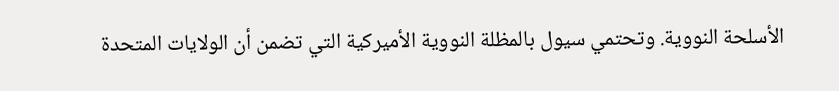الأسلحة النووية. وتحتمي سيول بالمظلة النووية الأميركية التي تضمن أن الولايات المتحدة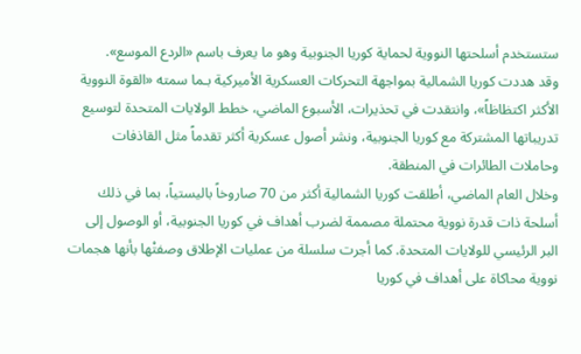ستستخدم أسلحتها النووية لحماية كوريا الجنوبية وهو ما يعرف باسم «الردع الموسع».
وقد هددت كوريا الشمالية بمواجهة التحركات العسكرية الأميركية بـما سمته «القوة النووية الأكثر اكتظاظاً»، وانتقدت في تحذيرات، الأسبوع الماضي، خطط الولايات المتحدة لتوسيع تدريباتها المشتركة مع كوريا الجنوبية، ونشر أصول عسكرية أكثر تقدماً مثل القاذفات وحاملات الطائرات في المنطقة.
وخلال العام الماضي، أطلقت كوريا الشمالية أكثر من 70 صاروخاً باليستياً، بما في ذلك أسلحة ذات قدرة نووية محتملة مصممة لضرب أهداف في كوريا الجنوبية، أو الوصول إلى البر الرئيسي للولايات المتحدة. كما أجرت سلسلة من عمليات الإطلاق وصفتْها بأنها هجمات نووية محاكاة على أهداف في كوريا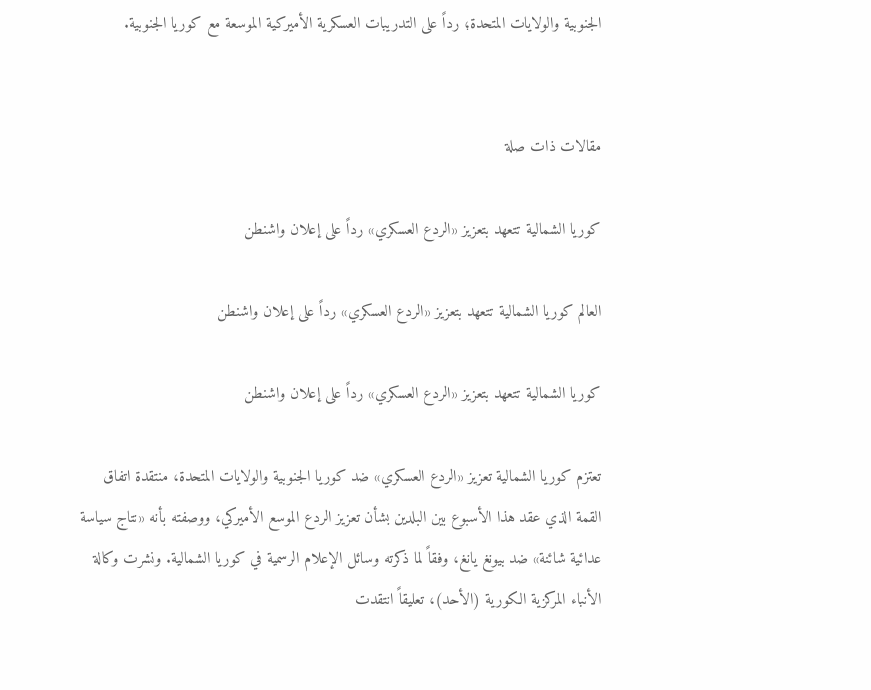الجنوبية والولايات المتحدة؛ رداً على التدريبات العسكرية الأميركية الموسعة مع كوريا الجنوبية.


مقالات ذات صلة

كوريا الشمالية تتعهد بتعزيز «الردع العسكري» رداً على إعلان واشنطن

العالم كوريا الشمالية تتعهد بتعزيز «الردع العسكري» رداً على إعلان واشنطن

كوريا الشمالية تتعهد بتعزيز «الردع العسكري» رداً على إعلان واشنطن

تعتزم كوريا الشمالية تعزيز «الردع العسكري» ضد كوريا الجنوبية والولايات المتحدة، منتقدة اتفاق القمة الذي عقد هذا الأسبوع بين البلدين بشأن تعزيز الردع الموسع الأميركي، ووصفته بأنه «نتاج سياسة عدائية شائنة» ضد بيونغ يانغ، وفقاً لما ذكرته وسائل الإعلام الرسمية في كوريا الشمالية. ونشرت وكالة الأنباء المركزية الكورية (الأحد)، تعليقاً انتقدت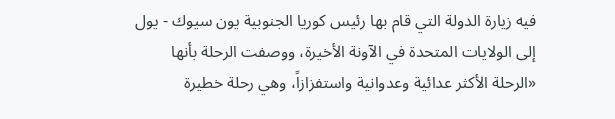فيه زيارة الدولة التي قام بها رئيس كوريا الجنوبية يون سيوك - يول إلى الولايات المتحدة في الآونة الأخيرة، ووصفت الرحلة بأنها «الرحلة الأكثر عدائية وعدوانية واستفزازاً، وهي رحلة خطيرة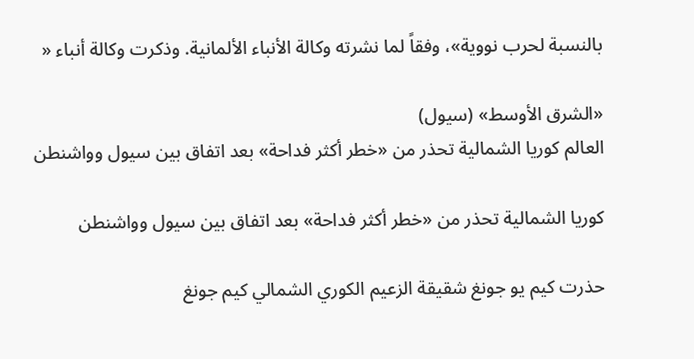بالنسبة لحرب نووية»، وفقاً لما نشرته وكالة الأنباء الألمانية. وذكرت وكالة أنباء «

«الشرق الأوسط» (سيول)
العالم كوريا الشمالية تحذر من «خطر أكثر فداحة» بعد اتفاق بين سيول وواشنطن

كوريا الشمالية تحذر من «خطر أكثر فداحة» بعد اتفاق بين سيول وواشنطن

حذرت كيم يو جونغ شقيقة الزعيم الكوري الشمالي كيم جونغ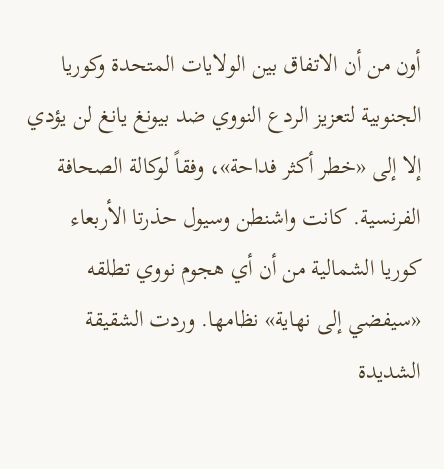أون من أن الاتفاق بين الولايات المتحدة وكوريا الجنوبية لتعزيز الردع النووي ضد بيونغ يانغ لن يؤدي إلا إلى «خطر أكثر فداحة»، وفقاً لوكالة الصحافة الفرنسية. كانت واشنطن وسيول حذرتا الأربعاء كوريا الشمالية من أن أي هجوم نووي تطلقه «سيفضي إلى نهاية» نظامها. وردت الشقيقة الشديدة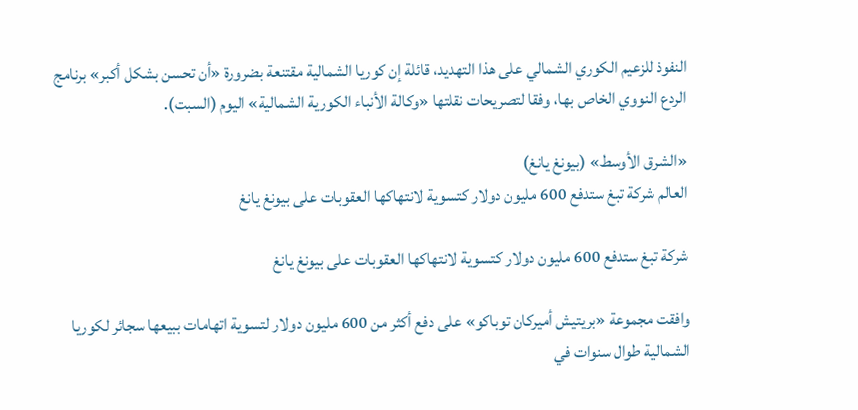النفوذ للزعيم الكوري الشمالي على هذا التهديد، قائلة إن كوريا الشمالية مقتنعة بضرورة «أن تحسن بشكل أكبر» برنامج الردع النووي الخاص بها، وفقا لتصريحات نقلتها «وكالة الأنباء الكورية الشمالية» اليوم (السبت).

«الشرق الأوسط» (بيونغ يانغ)
العالم شركة تبغ ستدفع 600 مليون دولار كتسوية لانتهاكها العقوبات على بيونغ يانغ

شركة تبغ ستدفع 600 مليون دولار كتسوية لانتهاكها العقوبات على بيونغ يانغ

وافقت مجموعة «بريتيش أميركان توباكو» على دفع أكثر من 600 مليون دولار لتسوية اتهامات ببيعها سجائر لكوريا الشمالية طوال سنوات في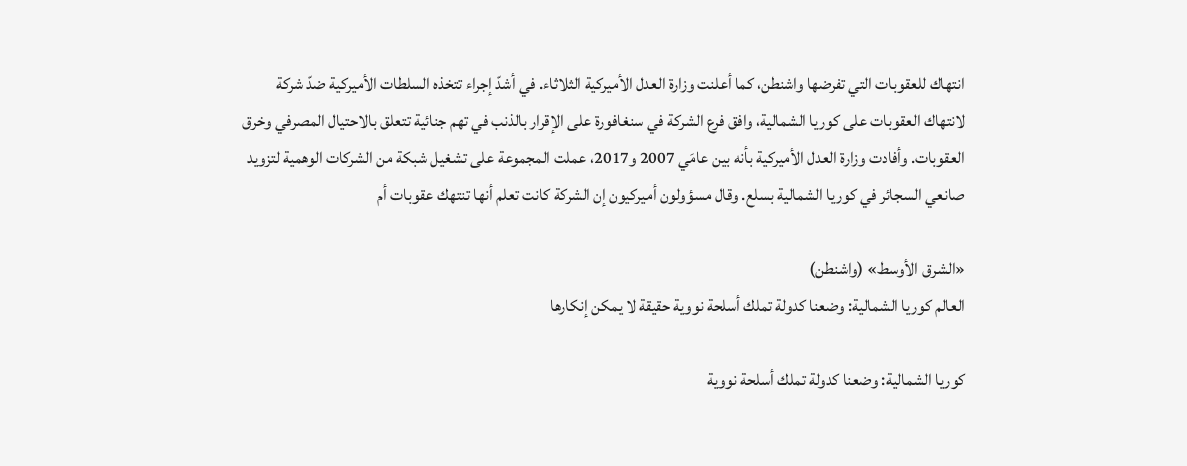انتهاك للعقوبات التي تفرضها واشنطن، كما أعلنت وزارة العدل الأميركية الثلاثاء. في أشدّ إجراء تتخذه السلطات الأميركية ضدّ شركة لانتهاك العقوبات على كوريا الشمالية، وافق فرع الشركة في سنغافورة على الإقرار بالذنب في تهم جنائية تتعلق بالاحتيال المصرفي وخرق العقوبات. وأفادت وزارة العدل الأميركية بأنه بين عامَي 2007 و2017، عملت المجموعة على تشغيل شبكة من الشركات الوهمية لتزويد صانعي السجائر في كوريا الشمالية بسلع. وقال مسؤولون أميركيون إن الشركة كانت تعلم أنها تنتهك عقوبات أم

«الشرق الأوسط» (واشنطن)
العالم كوريا الشمالية: وضعنا كدولة تملك أسلحة نووية حقيقة لا يمكن إنكارها

كوريا الشمالية: وضعنا كدولة تملك أسلحة نووية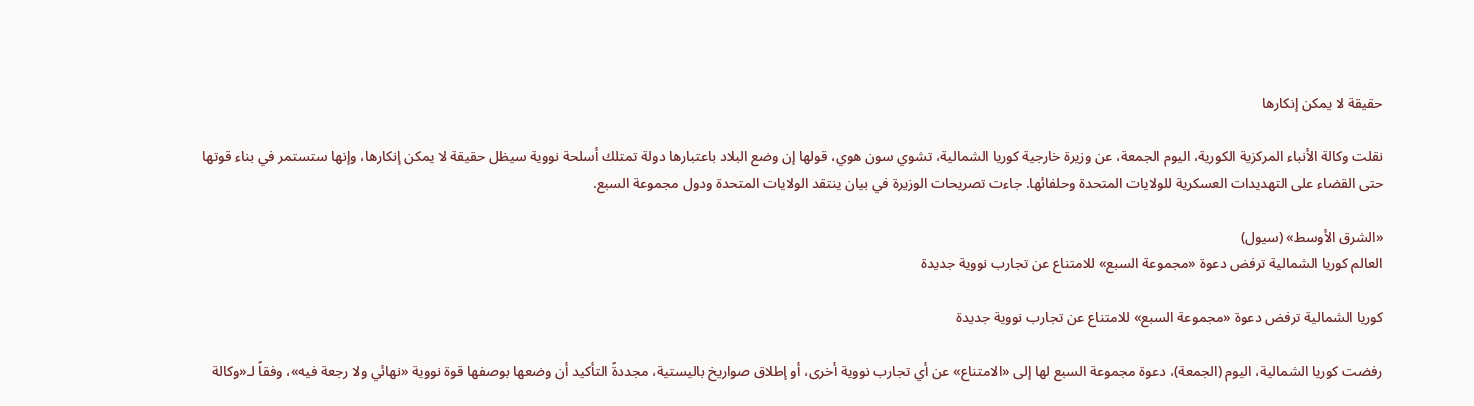حقيقة لا يمكن إنكارها

نقلت وكالة الأنباء المركزية الكورية، اليوم الجمعة، عن وزيرة خارجية كوريا الشمالية، تشوي سون هوي، قولها إن وضع البلاد باعتبارها دولة تمتلك أسلحة نووية سيظل حقيقة لا يمكن إنكارها، وإنها ستستمر في بناء قوتها حتى القضاء على التهديدات العسكرية للولايات المتحدة وحلفائها. جاءت تصريحات الوزيرة في بيان ينتقد الولايات المتحدة ودول مجموعة السبع.

«الشرق الأوسط» (سيول)
العالم كوريا الشمالية ترفض دعوة «مجموعة السبع» للامتناع عن تجارب نووية جديدة

كوريا الشمالية ترفض دعوة «مجموعة السبع» للامتناع عن تجارب نووية جديدة

رفضت كوريا الشمالية، اليوم (الجمعة)، دعوة مجموعة السبع لها إلى «الامتناع» عن أي تجارب نووية أخرى، أو إطلاق صواريخ باليستية، مجددةً التأكيد أن وضعها بوصفها قوة نووية «نهائي ولا رجعة فيه»، وفقاً لـ«وكالة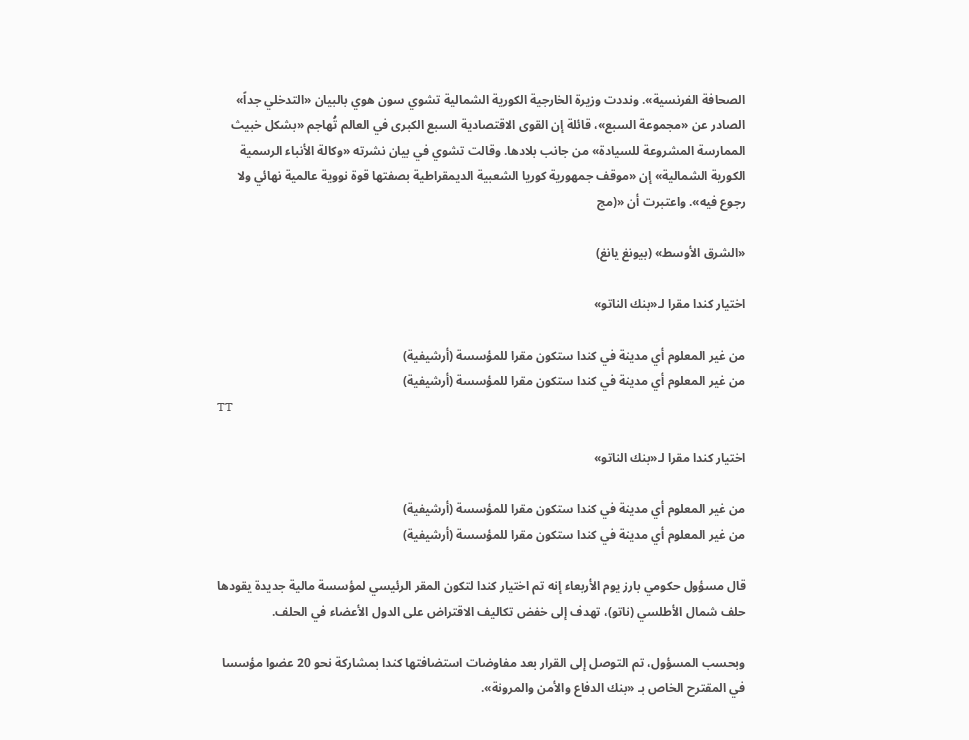الصحافة الفرنسية». ونددت وزيرة الخارجية الكورية الشمالية تشوي سون هوي بالبيان «التدخلي جداً» الصادر عن «مجموعة السبع»، قائلة إن القوى الاقتصادية السبع الكبرى في العالم تُهاجم «بشكل خبيث الممارسة المشروعة للسيادة» من جانب بلادها. وقالت تشوي في بيان نشرته «وكالة الأنباء الرسمية الكورية الشمالية» إن «موقف جمهورية كوريا الشعبية الديمقراطية بصفتها قوة نووية عالمية نهائي ولا رجوع فيه». واعتبرت أن «(مج

«الشرق الأوسط» (بيونغ يانغ)

اختيار كندا مقرا لـ«بنك الناتو»

من غير المعلوم أي مدينة في كندا ستكون مقرا للمؤسسة (أرشيفية)
من غير المعلوم أي مدينة في كندا ستكون مقرا للمؤسسة (أرشيفية)
TT

اختيار كندا مقرا لـ«بنك الناتو»

من غير المعلوم أي مدينة في كندا ستكون مقرا للمؤسسة (أرشيفية)
من غير المعلوم أي مدينة في كندا ستكون مقرا للمؤسسة (أرشيفية)

قال مسؤول حكومي بارز يوم الأربعاء إنه تم اختيار كندا لتكون المقر الرئيسي لمؤسسة مالية جديدة يقودها حلف شمال الأطلسي (ناتو)، تهدف إلى خفض تكاليف الاقتراض على الدول الأعضاء في الحلف.

وبحسب المسؤول، تم التوصل إلى القرار بعد مفاوضات استضافتها كندا بمشاركة نحو 20 عضوا مؤسسا في المقترح الخاص بـ «بنك الدفاع والأمن والمرونة».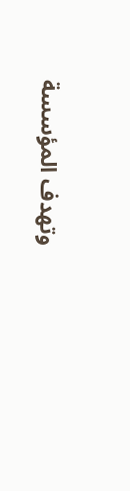وتهدف المؤسسة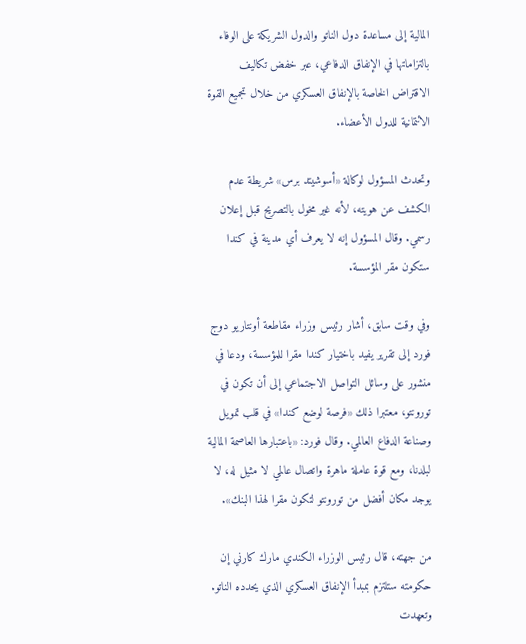المالية إلى مساعدة دول الناتو والدول الشريكة على الوفاء بالتزاماتها في الإنفاق الدفاعي، عبر خفض تكاليف الاقتراض الخاصة بالإنفاق العسكري من خلال تجميع القوة الائتمانية للدول الأعضاء.

وتحدث المسؤول لوكالة «أسوشيتد برس» شريطة عدم الكشف عن هويته، لأنه غير مخول بالتصريح قبل إعلان رسمي. وقال المسؤول إنه لا يعرف أي مدينة في كندا ستكون مقر المؤسسة.

وفي وقت سابق، أشار رئيس وزراء مقاطعة أونتاريو دوج فورد إلى تقرير يفيد باختيار كندا مقرا للمؤسسة، ودعا في منشور على وسائل التواصل الاجتماعي إلى أن تكون في تورونتو، معتبرا ذلك «فرصة لوضع كندا» في قلب تمويل وصناعة الدفاع العالمي. وقال فورد: «باعتبارها العاصمة المالية لبلدنا، ومع قوة عاملة ماهرة واتصال عالمي لا مثيل له، لا يوجد مكان أفضل من تورونتو لتكون مقرا لهذا البنك».

من جهته، قال رئيس الوزراء الكندي مارك كارني إن حكومته ستلتزم بمبدأ الإنفاق العسكري الذي يحدده الناتو. وتعهدت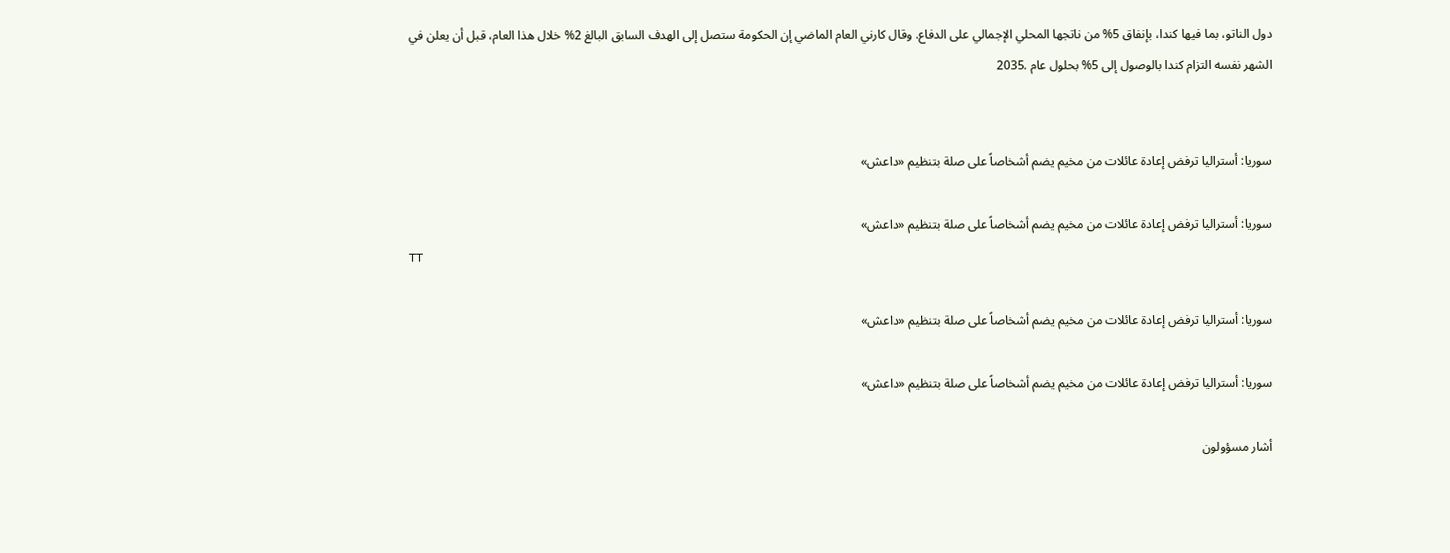دول الناتو، بما فيها كندا، بإنفاق 5% من ناتجها المحلي الإجمالي على الدفاع. وقال كارني العام الماضي إن الحكومة ستصل إلى الهدف السابق البالغ 2% خلال هذا العام، قبل أن يعلن في الشهر نفسه التزام كندا بالوصول إلى 5% بحلول عام .2035


سوريا: أستراليا ترفض إعادة عائلات من مخيم يضم أشخاصاً على صلة بتنظيم «داعش»

سوريا: أستراليا ترفض إعادة عائلات من مخيم يضم أشخاصاً على صلة بتنظيم «داعش»
TT

سوريا: أستراليا ترفض إعادة عائلات من مخيم يضم أشخاصاً على صلة بتنظيم «داعش»

سوريا: أستراليا ترفض إعادة عائلات من مخيم يضم أشخاصاً على صلة بتنظيم «داعش»

أشار مسؤولون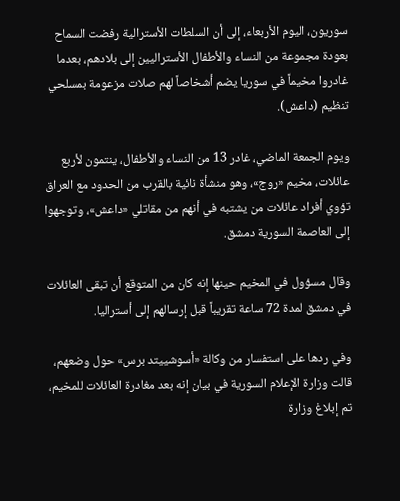سوريون، اليوم الأربعاء، إلى أن السلطات الأسترالية رفضت السماح بعودة مجموعة من النساء والأطفال الأستراليين إلى بلادهم، بعدما غادروا مخيماً في سوريا يضم أشخاصاً لهم صلات مزعومة بمسلحي تنظيم (داعش).

ويوم الجمعة الماضي، غادر 13 من النساء والأطفال، ينتمون لأربع عائلات، مخيم «روج»، وهو منشأة نائية بالقرب من الحدود مع العراق تؤوي أفراد عائلات من يشتبه في أنهم من مقاتلي «داعش»، وتوجهوا إلى العاصمة السورية دمشق.

وقال مسؤول في المخيم حينها إنه كان من المتوقع أن تبقى العائلات في دمشق لمدة 72 ساعة تقريباً قبل إرسالهم إلى أستراليا.

وفي ردها على استفسار من وكالة «أسوشييتد برس» حول وضعهم، قالت وزارة الإعلام السورية في بيان إنه بعد مغادرة العائلات للمخيم، تم إبلاغ وزارة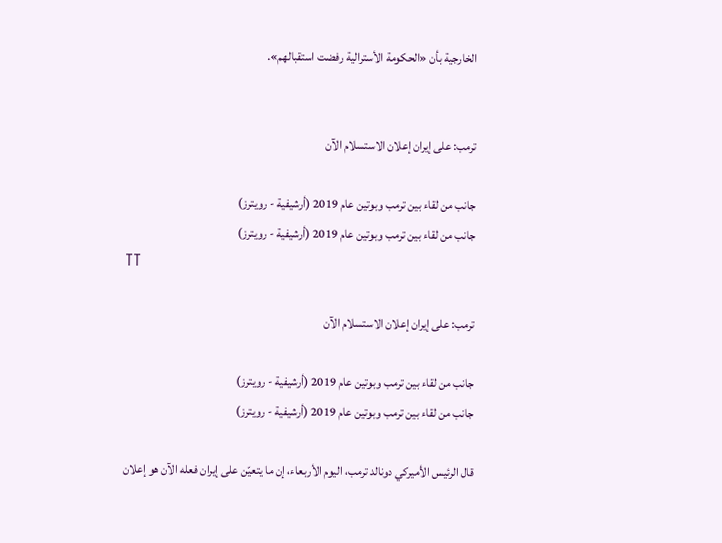الخارجية بأن «الحكومة الأسترالية رفضت استقبالهم».


ترمب: على إيران إعلان الاستسلام الآن

جانب من لقاء بين ترمب وبوتين عام 2019 (أرشيفية - رويترز)
جانب من لقاء بين ترمب وبوتين عام 2019 (أرشيفية - رويترز)
TT

ترمب: على إيران إعلان الاستسلام الآن

جانب من لقاء بين ترمب وبوتين عام 2019 (أرشيفية - رويترز)
جانب من لقاء بين ترمب وبوتين عام 2019 (أرشيفية - رويترز)

قال الرئيس الأميركي دونالد ترمب، اليوم الأربعاء، إن ما يتعيّن على إيران فعله الآن هو إعلان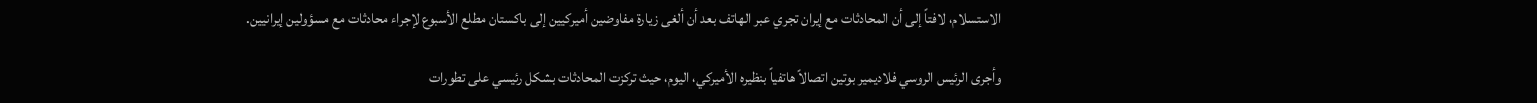الاستسلام، لافتاً إلى أن المحادثات مع إيران تجري عبر الهاتف بعد أن ‌ألغى ‌زيارة مفاوضين ‌أميركيين ‌إلى باكستان ‌مطلع الأسبوع لإجراء محادثات مع مسؤولين إيرانيين.

وأجرى الرئيس الروسي فلاديمير بوتين اتصالاً هاتفياً بنظيره الأميركي، اليوم، حيث تركزت المحادثات بشكل رئيسي على تطورات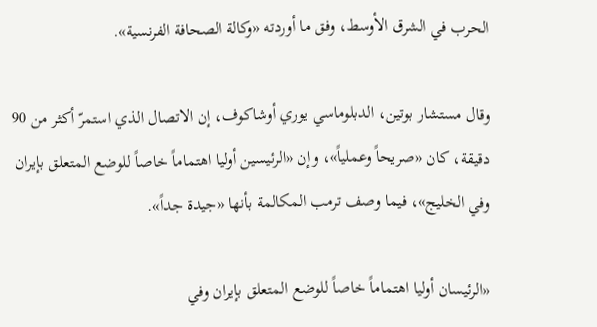الحرب في الشرق الأوسط، وفق ما أوردته «وكالة الصحافة الفرنسية».

وقال مستشار بوتين، الدبلوماسي يوري أوشاكوف، إن الاتصال الذي استمرّ أكثر من 90 دقيقة، كان «صريحاً وعملياً»، وإن «الرئيسين أوليا اهتماماً خاصاً للوضع المتعلق بإيران وفي الخليج»، فيما وصف ترمب المكالمة بأنها «جيدة جداً».

«الرئيسان أوليا اهتماماً خاصاً للوضع المتعلق بإيران وفي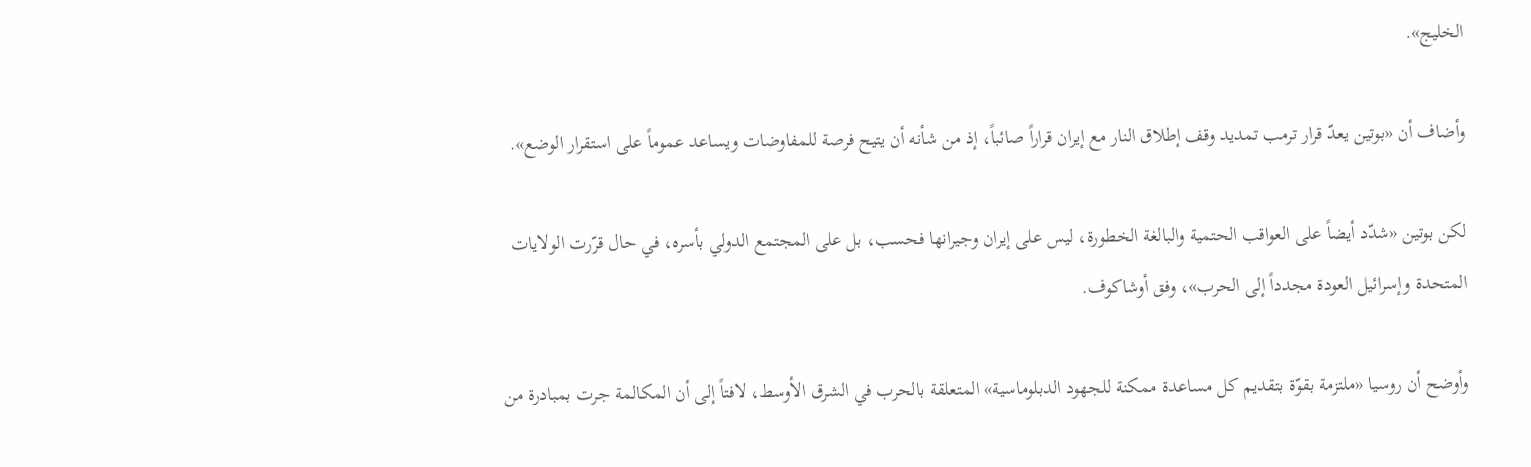الخليج».

وأضاف أن «بوتين يعدّ قرار ترمب تمديد وقف إطلاق النار مع إيران قراراً صائباً، إذ من شأنه أن يتيح فرصة للمفاوضات ويساعد عموماً على استقرار الوضع».

لكن بوتين «شدّد أيضاً على العواقب الحتمية والبالغة الخطورة، ليس على إيران وجيرانها فحسب، بل على المجتمع الدولي بأسره، في حال قرّرت الولايات المتحدة وإسرائيل العودة مجدداً إلى الحرب»، وفق أوشاكوف.

وأوضح أن روسيا «ملتزمة بقوّة بتقديم كل مساعدة ممكنة للجهود الدبلوماسية» المتعلقة بالحرب في الشرق الأوسط، لافتاً إلى أن المكالمة جرت بمبادرة من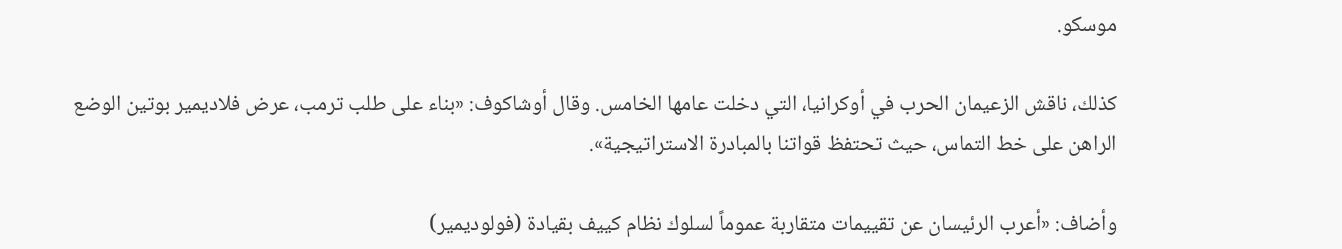موسكو.

كذلك، ناقش الزعيمان الحرب في أوكرانيا، التي دخلت عامها الخامس. وقال أوشاكوف: «بناء على طلب ترمب، عرض فلاديمير بوتين الوضع الراهن على خط التماس، حيث تحتفظ قواتنا بالمبادرة الاستراتيجية».

وأضاف: «أعرب الرئيسان عن تقييمات متقاربة عموماً لسلوك نظام كييف بقيادة (فولوديمير)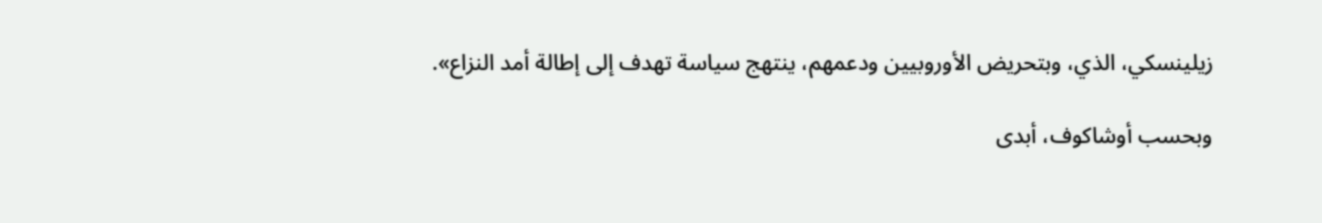زيلينسكي، الذي، وبتحريض الأوروبيين ودعمهم، ينتهج سياسة تهدف إلى إطالة أمد النزاع».

وبحسب أوشاكوف، أبدى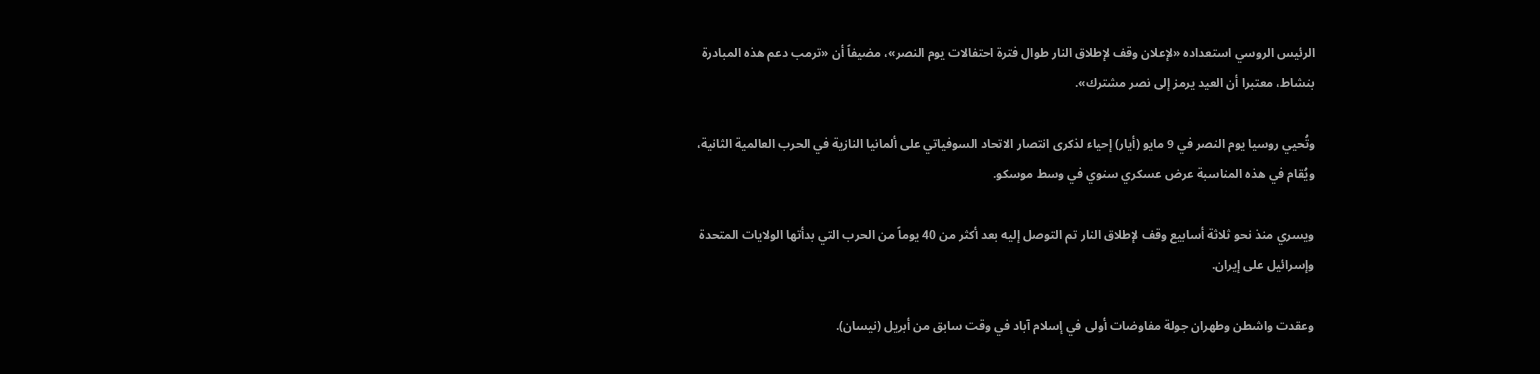الرئيس الروسي استعداده «لإعلان وقف لإطلاق النار طوال فترة احتفالات يوم النصر»، مضيفاً أن «ترمب دعم هذه المبادرة بنشاط، معتبرا أن العيد يرمز إلى نصر مشترك».

وتُحيي روسيا يوم النصر في 9 مايو (أيار) إحياء لذكرى انتصار الاتحاد السوفياتي على ألمانيا النازية في الحرب العالمية الثانية، ويُقام في هذه المناسبة عرض عسكري سنوي في وسط موسكو.

ويسري منذ نحو ثلاثة أسابيع وقف لإطلاق النار تم التوصل إليه بعد أكثر من 40 يوماً من الحرب التي بدأتها الولايات المتحدة وإسرائيل على إيران.

وعقدت واشطن وطهران جولة مفاوضات أولى في إسلام آباد في وقت سابق من أبريل (نيسان).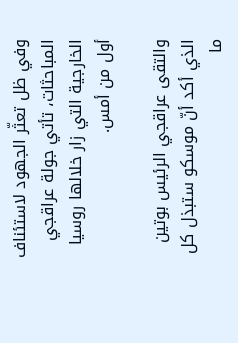وفي ظل تعثّر الجهود لاستئناف المباحثات، تأتي جولة عراقجي الخارجية التي زار خلالها روسيا أول من أمس.

والتقى عراقجي الرئيس بوتين الذي أكد أنّ موسكو ستبذل كل ما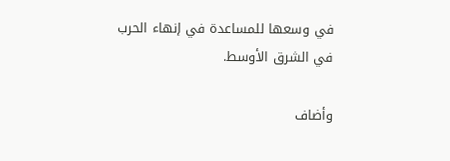في وسعها للمساعدة في إنهاء الحرب في الشرق الأوسط.

وأضاف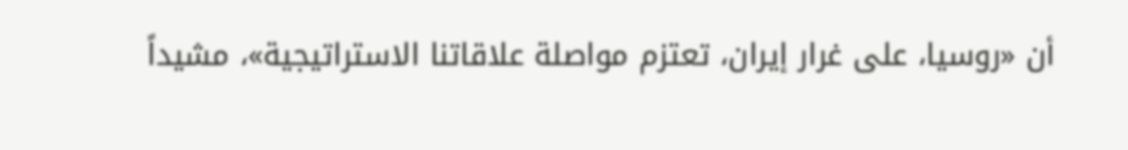أن «روسيا، على غرار إيران، تعتزم مواصلة علاقاتنا الاستراتيجية»، مشيداً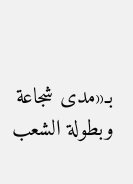بـ«مدى شجاعة وبطولة الشعب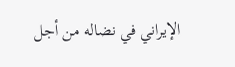الإيراني في نضاله من أجل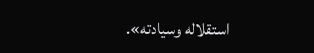استقلاله وسيادته».